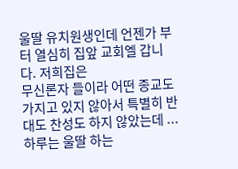울딸 유치원생인데 언젠가 부터 열심히 집앞 교회엘 갑니다. 저희집은
무신론자 들이라 어떤 종교도 가지고 있지 않아서 특별히 반대도 찬성도 하지 않았는데 ...
하루는 울딸 하는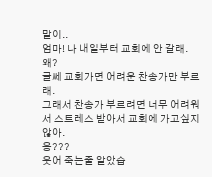말이..
엄마! 나 내일부터 교회에 안 갈래.
왜?
글쎄 교회가면 어려운 찬송가만 부르래.
그래서 찬송가 부르려면 너무 어려워서 스트레스 받아서 교회에 가고싶지 않아.
응???
웃어 죽는줄 알았습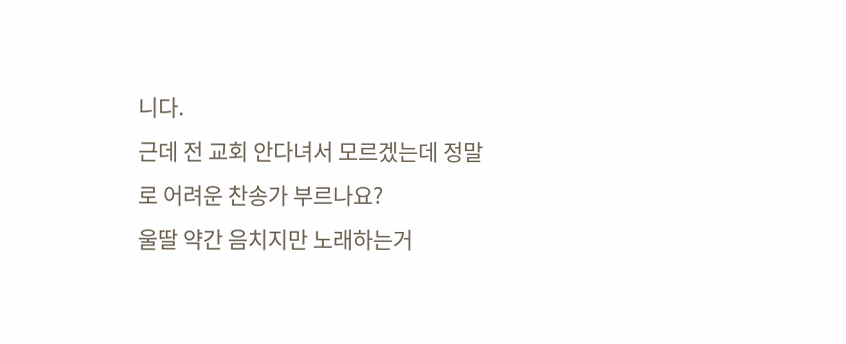니다.
근데 전 교회 안다녀서 모르겠는데 정말로 어려운 찬송가 부르나요?
울딸 약간 음치지만 노래하는거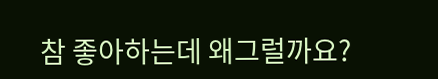참 좋아하는데 왜그럴까요?